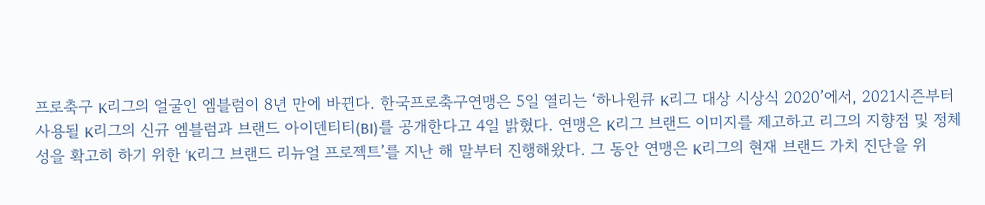프로축구 K리그의 얼굴인 엠블럼이 8년 만에 바뀐다. 한국프로축구연맹은 5일 열리는 ‘하나원큐 K리그 대상 시상식 2020’에서, 2021시즌부터 사용될 K리그의 신규 엠블럼과 브랜드 아이덴티티(BI)를 공개한다고 4일 밝혔다. 연맹은 K리그 브랜드 이미지를 제고하고 리그의 지향점 및 정체성을 확고히 하기 위한 ‘K리그 브랜드 리뉴얼 프로젝트’를 지난 해 말부터 진행해왔다. 그 동안 연맹은 K리그의 현재 브랜드 가치 진단을 위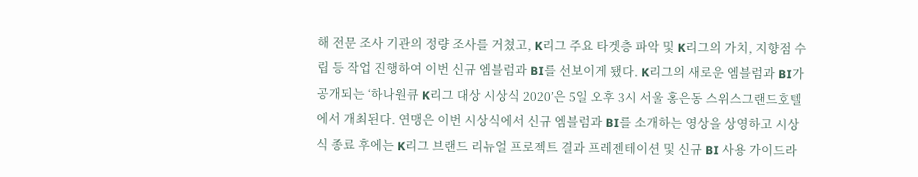해 전문 조사 기관의 정량 조사를 거쳤고, K리그 주요 타겟층 파악 및 K리그의 가치, 지향점 수립 등 작업 진행하여 이번 신규 엠블럼과 BI를 선보이게 됐다. K리그의 새로운 엠블럼과 BI가 공개되는 ‘하나원큐 K리그 대상 시상식 2020’은 5일 오후 3시 서울 홍은동 스위스그랜드호텔에서 개최된다. 연맹은 이번 시상식에서 신규 엠블럼과 BI를 소개하는 영상을 상영하고 시상식 종료 후에는 K리그 브랜드 리뉴얼 프로젝트 결과 프레젠테이션 및 신규 BI 사용 가이드라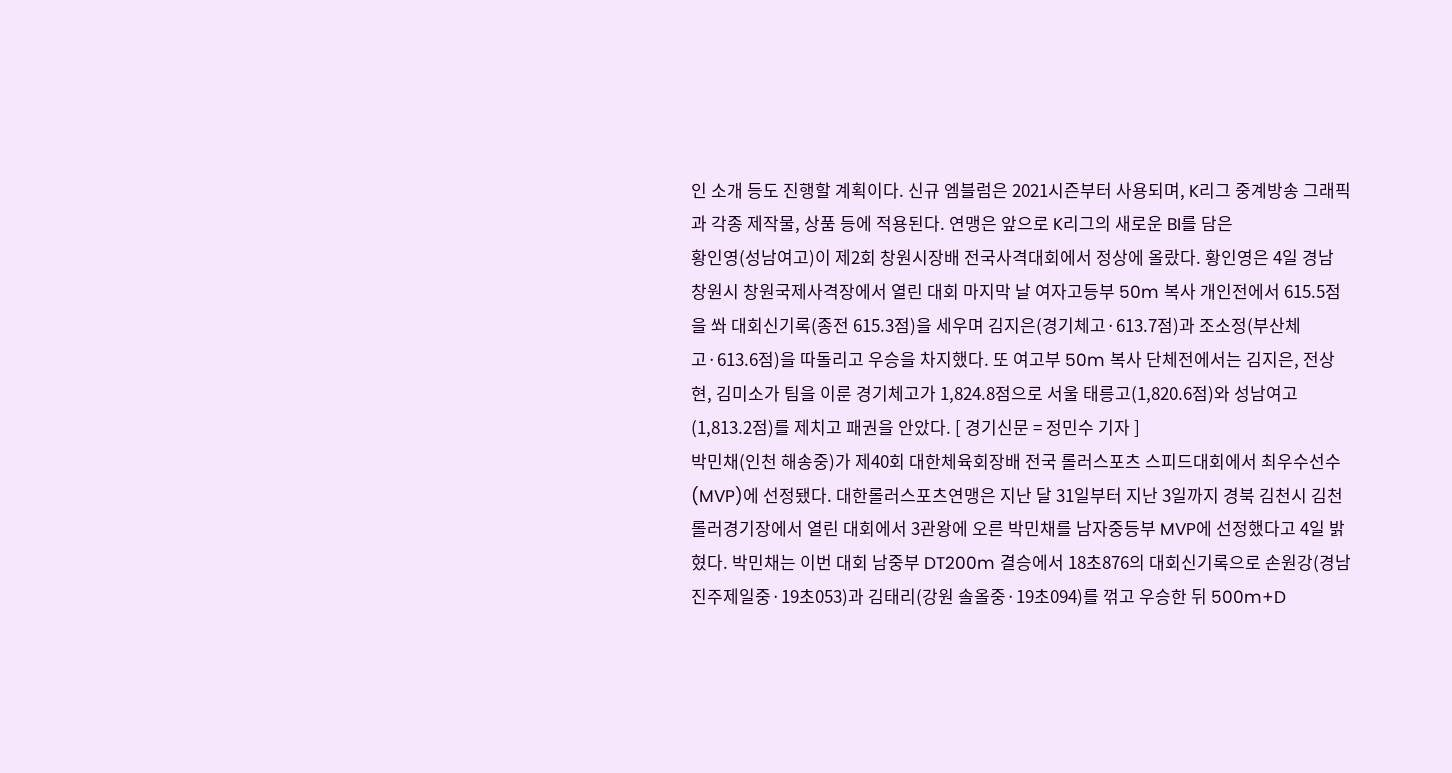인 소개 등도 진행할 계획이다. 신규 엠블럼은 2021시즌부터 사용되며, K리그 중계방송 그래픽과 각종 제작물, 상품 등에 적용된다. 연맹은 앞으로 K리그의 새로운 BI를 담은
황인영(성남여고)이 제2회 창원시장배 전국사격대회에서 정상에 올랐다. 황인영은 4일 경남 창원시 창원국제사격장에서 열린 대회 마지막 날 여자고등부 50m 복사 개인전에서 615.5점을 쏴 대회신기록(종전 615.3점)을 세우며 김지은(경기체고·613.7점)과 조소정(부산체고·613.6점)을 따돌리고 우승을 차지했다. 또 여고부 50m 복사 단체전에서는 김지은, 전상현, 김미소가 팀을 이룬 경기체고가 1,824.8점으로 서울 태릉고(1,820.6점)와 성남여고(1,813.2점)를 제치고 패권을 안았다. [ 경기신문 = 정민수 기자 ]
박민채(인천 해송중)가 제40회 대한체육회장배 전국 롤러스포츠 스피드대회에서 최우수선수(MVP)에 선정됐다. 대한롤러스포츠연맹은 지난 달 31일부터 지난 3일까지 경북 김천시 김천롤러경기장에서 열린 대회에서 3관왕에 오른 박민채를 남자중등부 MVP에 선정했다고 4일 밝혔다. 박민채는 이번 대회 남중부 DT200m 결승에서 18초876의 대회신기록으로 손원강(경남 진주제일중·19초053)과 김태리(강원 솔올중·19초094)를 꺾고 우승한 뒤 500m+D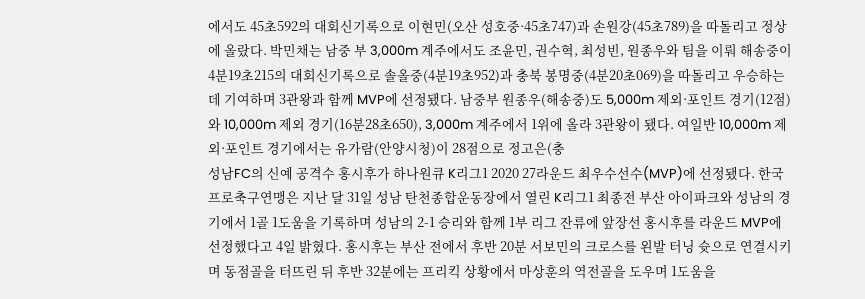에서도 45초592의 대회신기록으로 이현민(오산 성호중·45초747)과 손원강(45초789)을 따돌리고 정상에 올랐다. 박민채는 남중 부 3,000m 계주에서도 조윤민, 권수혁, 최성빈, 원종우와 팀을 이뤄 해송중이 4분19초215의 대회신기록으로 솔올중(4분19초952)과 충북 봉명중(4분20초069)을 따돌리고 우승하는 데 기여하며 3관왕과 함께 MVP에 선정됐다. 남중부 원종우(해송중)도 5,000m 제외·포인트 경기(12점)와 10,000m 제외 경기(16분28초650), 3,000m 계주에서 1위에 올라 3관왕이 됐다. 여일반 10,000m 제외·포인트 경기에서는 유가람(안양시청)이 28점으로 정고은(충
성남FC의 신예 공격수 홍시후가 하나원큐 K리그1 2020 27라운드 최우수선수(MVP)에 선정됐다. 한국프로축구연맹은 지난 달 31일 성남 탄천종합운동장에서 열린 K리그1 최종전 부산 아이파크와 성남의 경기에서 1골 1도움을 기록하며 성남의 2-1 승리와 함께 1부 리그 잔류에 앞장선 홍시후를 라운드 MVP에 선정했다고 4일 밝혔다. 홍시후는 부산 전에서 후반 20분 서보민의 크로스를 왼발 터닝 슛으로 연결시키며 동점골을 터뜨린 뒤 후반 32분에는 프리킥 상황에서 마상훈의 역전골을 도우며 1도움을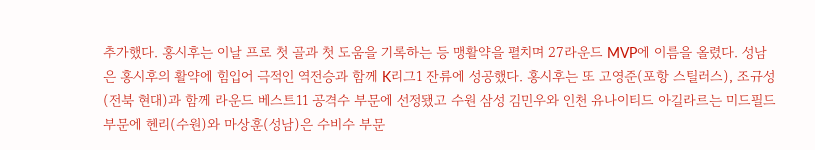추가했다. 홍시후는 이날 프로 첫 골과 첫 도움을 기록하는 등 맹활약을 펼치며 27라운드 MVP에 이름을 올렸다. 성남은 홍시후의 활약에 힘입어 극적인 역전승과 함께 K리그1 잔류에 성공했다. 홍시후는 또 고영준(포항 스틸러스), 조규성(전북 현대)과 함께 라운드 베스트11 공격수 부문에 선정됐고 수원 삼성 김민우와 인천 유나이티드 아길라르는 미드필드 부문에 헨리(수원)와 마상훈(성남)은 수비수 부문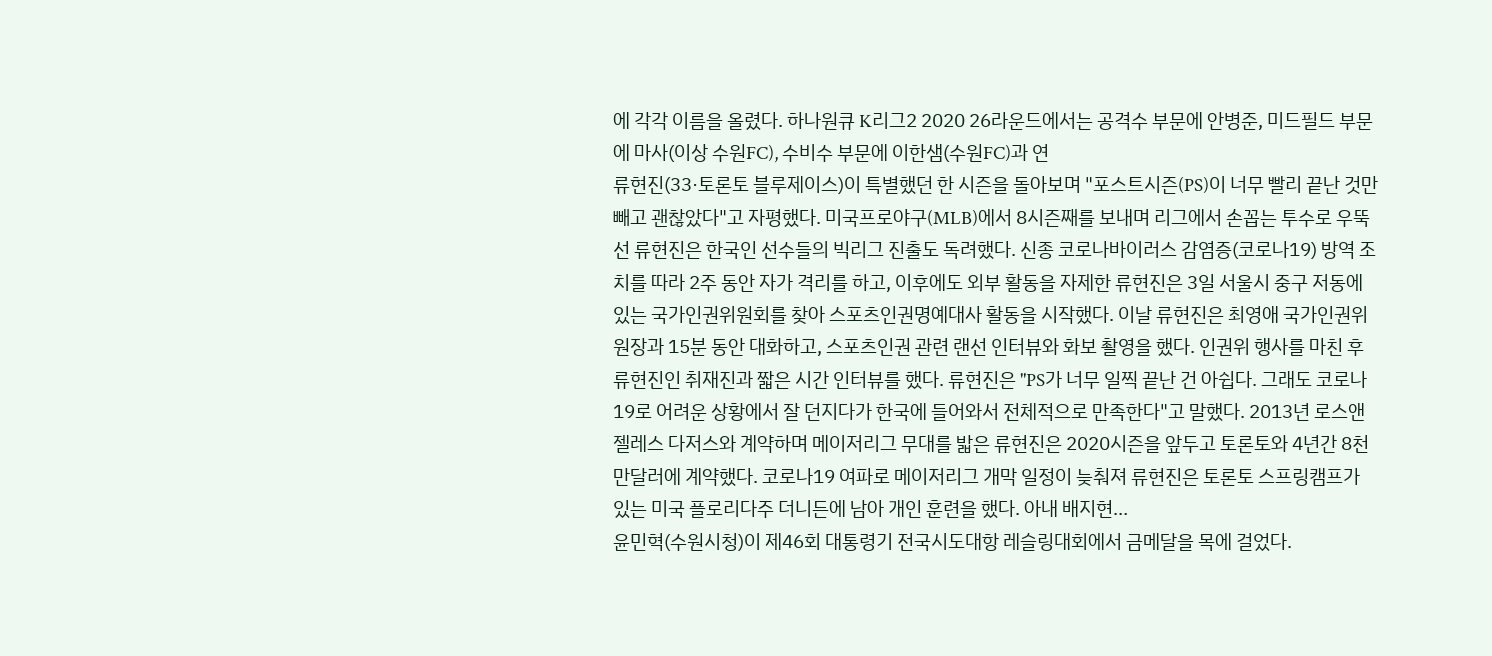에 각각 이름을 올렸다. 하나원큐 K리그2 2020 26라운드에서는 공격수 부문에 안병준, 미드필드 부문에 마사(이상 수원FC), 수비수 부문에 이한샘(수원FC)과 연
류현진(33·토론토 블루제이스)이 특별했던 한 시즌을 돌아보며 "포스트시즌(PS)이 너무 빨리 끝난 것만 빼고 괜찮았다"고 자평했다. 미국프로야구(MLB)에서 8시즌째를 보내며 리그에서 손꼽는 투수로 우뚝 선 류현진은 한국인 선수들의 빅리그 진출도 독려했다. 신종 코로나바이러스 감염증(코로나19) 방역 조치를 따라 2주 동안 자가 격리를 하고, 이후에도 외부 활동을 자제한 류현진은 3일 서울시 중구 저동에 있는 국가인권위원회를 찾아 스포츠인권명예대사 활동을 시작했다. 이날 류현진은 최영애 국가인권위원장과 15분 동안 대화하고, 스포츠인권 관련 랜선 인터뷰와 화보 촬영을 했다. 인권위 행사를 마친 후 류현진인 취재진과 짧은 시간 인터뷰를 했다. 류현진은 "PS가 너무 일찍 끝난 건 아쉽다. 그래도 코로나19로 어려운 상황에서 잘 던지다가 한국에 들어와서 전체적으로 만족한다"고 말했다. 2013년 로스앤젤레스 다저스와 계약하며 메이저리그 무대를 밟은 류현진은 2020시즌을 앞두고 토론토와 4년간 8천만달러에 계약했다. 코로나19 여파로 메이저리그 개막 일정이 늦춰져 류현진은 토론토 스프링캠프가 있는 미국 플로리다주 더니든에 남아 개인 훈련을 했다. 아내 배지현…
윤민혁(수원시청)이 제46회 대통령기 전국시도대항 레슬링대회에서 금메달을 목에 걸었다.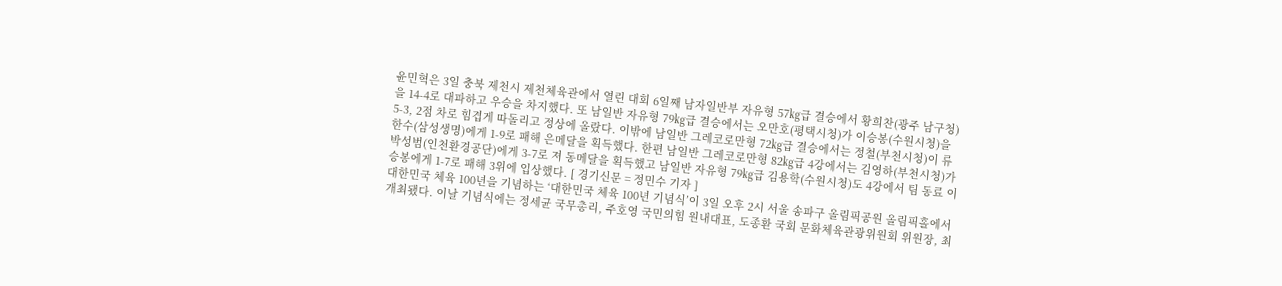윤민혁은 3일 충북 제천시 제천체육관에서 열린 대회 6일째 남자일반부 자유형 57㎏급 결승에서 황희찬(광주 남구청)을 14-4로 대파하고 우승을 차지했다. 또 남일반 자유형 79㎏급 결승에서는 오만호(평택시청)가 이승봉(수원시청)을 5-3, 2점 차로 힘겹게 따돌리고 정상에 올랐다. 이밖에 남일반 그레코로만형 72㎏급 결승에서는 정철(부천시청)이 류한수(삼성생명)에게 1-9로 패해 은메달을 획득했다. 한편 남일반 그레코로만형 82㎏급 4강에서는 김영하(부천시청)가 박성범(인천환경공단)에게 3-7로 져 동메달을 획득했고 남일반 자유형 79㎏급 김용학(수원시청)도 4강에서 팀 동료 이승봉에게 1-7로 패해 3위에 입상했다. [ 경기신문 = 정민수 기자 ]
대한민국 체육 100년을 기념하는 ‘대한민국 체육 100년 기념식’이 3일 오후 2시 서울 송파구 올림픽공원 올림픽홀에서 개최됐다. 이날 기념식에는 정세균 국무총리, 주호영 국민의힘 원내대표, 도종환 국회 문화체육관광위원회 위원장, 최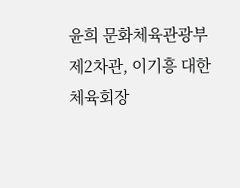윤희 문화체육관광부 제2차관, 이기흥 대한체육회장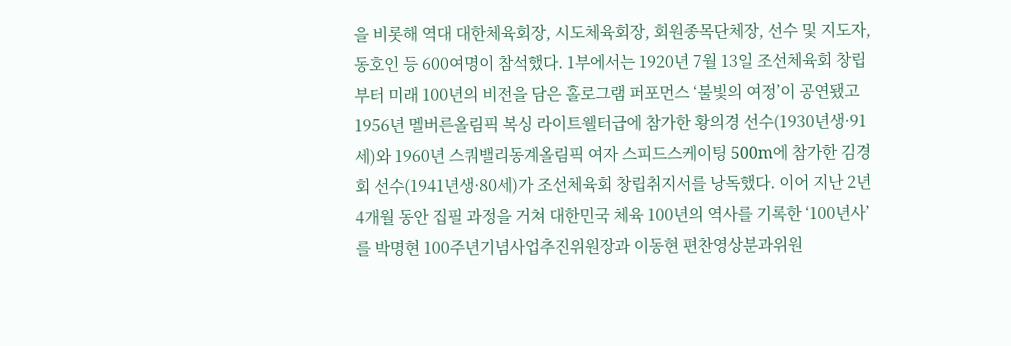을 비롯해 역대 대한체육회장, 시도체육회장, 회원종목단체장, 선수 및 지도자, 동호인 등 600여명이 참석했다. 1부에서는 1920년 7월 13일 조선체육회 창립부터 미래 100년의 비전을 담은 홀로그램 퍼포먼스 ‘불빛의 여정’이 공연됐고 1956년 멜버른올림픽 복싱 라이트웰터급에 참가한 황의경 선수(1930년생·91세)와 1960년 스쿼밸리동계올림픽 여자 스피드스케이팅 500m에 참가한 김경회 선수(1941년생·80세)가 조선체육회 창립취지서를 낭독했다. 이어 지난 2년 4개월 동안 집필 과정을 거쳐 대한민국 체육 100년의 역사를 기록한 ‘100년사’를 박명현 100주년기념사업추진위원장과 이동현 편찬영상분과위원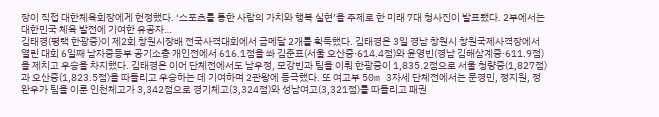장이 직접 대한체육회장에게 헌정했다. ‘스포츠를 통한 사람의 가치와 행복 실현’을 주제로 한 미래 7대 청사진이 발표됐다. 2부에서는 대한민국 체육 발전에 기여한 유공자…
김태경(평택 한광중)이 제2회 창원시장배 전국사격대회에서 금메달 2개를 획득했다. 김태경은 3일 경남 창원시 창원국제사격장에서 열린 대회 6일째 남자중등부 공기소총 개인전에서 616.1점을 쏴 김준표(서울 오산중·614.4점)와 윤영빈(경남 김해삼계중·611.9점)을 제치고 우승을 차지했다. 김태경은 이어 단체전에서도 남우정, 모강빈과 팀을 이뤄 한광중이 1,835.2점으로 서울 청량중(1,827점)과 오산중(1,823.5점)을 따돌리고 우승하는 데 기여하며 2관왕에 등극했다. 또 여고부 50m 3자세 단체전에서는 문경민, 정지원, 정완우가 팀을 이룬 인천체고가 3,342점으로 경기체고(3,324점)와 성남여고(3,321점)를 따돌리고 패권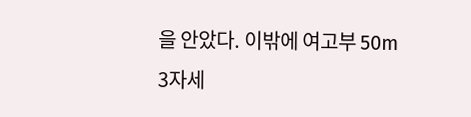을 안았다. 이밖에 여고부 50m 3자세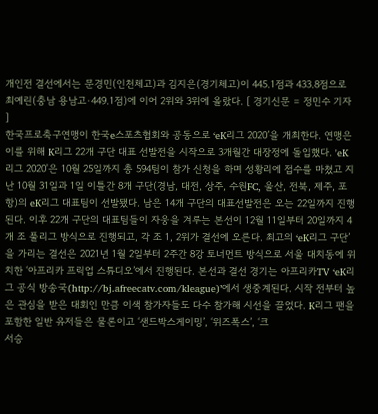개인전 결선에서는 문경민(인천체고)과 김지은(경기체고)이 445.1점과 433.8점으로 최예린(충남 용남고·449.1점)에 이어 2위와 3위에 올랐다. [ 경기신문 = 정민수 기자 ]
한국프로축구연맹이 한국e스포츠협회와 공동으로 ‘eK리그 2020’을 개최한다. 연맹은 이를 위해 K리그 22개 구단 대표 선발전을 시작으로 3개월간 대장정에 돌입했다. 'eK리그 2020'은 10월 25일까지 총 594팀이 참가 신청을 하며 성황리에 접수를 마쳤고 지난 10월 31일과 1일 이틀간 8개 구단(경남, 대전, 상주, 수원FC, 울산, 전북, 제주, 포항)의 eK리그 대표팀이 선발됐다. 남은 14개 구단의 대표선발전은 오는 22일까지 진행된다. 이후 22개 구단의 대표팀들이 자웅을 겨루는 본선이 12월 11일부터 20일까지 4개 조 풀리그 방식으로 진행되고, 각 조 1, 2위가 결선에 오른다. 최고의 ‘eK리그 구단’을 가리는 결선은 2021년 1월 2일부터 2주간 8강 토너먼트 방식으로 서울 대치동에 위치한 ‘아프리카 프릭업 스튜디오’에서 진행된다. 본선과 결선 경기는 아프리카TV ‘eK리그 공식 방송국(http://bj.afreecatv.com/kleague)’에서 생중계된다. 시작 전부터 높은 관심을 받은 대회인 만큼 이색 참가자들도 다수 참가해 시선을 끌었다. K리그 팬을 포함한 일반 유저들은 물론이고 ‘샌드박스게이밍’, ‘위즈폭스’, ‘크
서승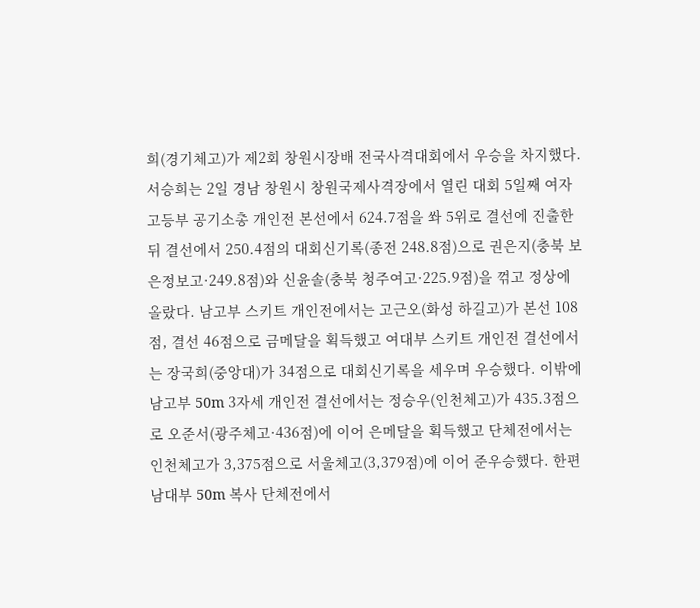희(경기체고)가 제2회 창원시장배 전국사격대회에서 우승을 차지했다. 서승희는 2일 경남 창원시 창원국제사격장에서 열린 대회 5일째 여자고등부 공기소총 개인전 본선에서 624.7점을 쏴 5위로 결선에 진출한 뒤 결선에서 250.4점의 대회신기록(종전 248.8점)으로 권은지(충북 보은정보고·249.8점)와 신윤솔(충북 청주여고·225.9점)을 꺾고 정상에 올랐다. 남고부 스키트 개인전에서는 고근오(화성 하길고)가 본선 108점, 결선 46점으로 금메달을 획득했고 여대부 스키트 개인전 결선에서는 장국희(중앙대)가 34점으로 대회신기록을 세우며 우승했다. 이밖에 남고부 50m 3자세 개인전 결선에서는 정승우(인천체고)가 435.3점으로 오준서(광주체고·436점)에 이어 은메달을 획득했고 단체전에서는 인천체고가 3,375점으로 서울체고(3,379점)에 이어 준우승했다. 한편 남대부 50m 복사 단체전에서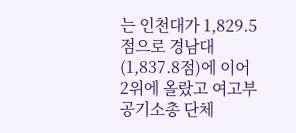는 인천대가 1,829.5점으로 경남대(1,837.8점)에 이어 2위에 올랐고 여고부 공기소총 단체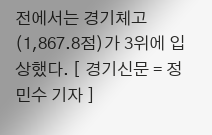전에서는 경기체고(1,867.8점)가 3위에 입상했다. [ 경기신문 = 정민수 기자 ]